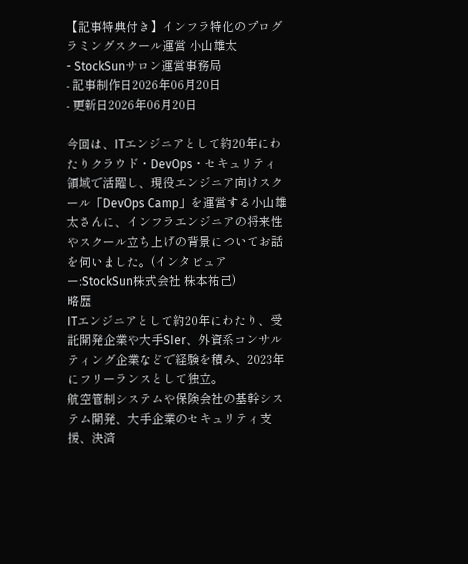【記事特典付き】インフラ特化のプログラミングスクール運営 小山雄太
- StockSunサロン運営事務局
- 記事制作日2026年06月20日
- 更新日2026年06月20日

今回は、ITエンジニアとして約20年にわたりクラウド・DevOps・セキュリティ領域で活躍し、現役エンジニア向けスクール「DevOps Camp」を運営する小山雄太さんに、インフラエンジニアの将来性やスクール立ち上げの背景についてお話を伺いました。(インタビュアー:StockSun株式会社 株本祐己)
略歴
ITエンジニアとして約20年にわたり、受託開発企業や大手SIer、外資系コンサルティング企業などで経験を積み、2023年にフリーランスとして独立。
航空管制システムや保険会社の基幹システム開発、大手企業のセキュリティ支援、決済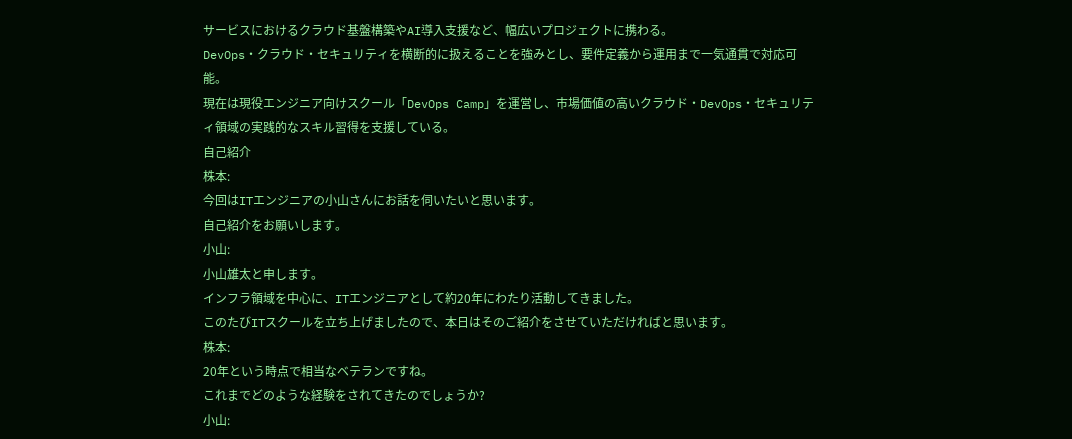サービスにおけるクラウド基盤構築やAI導入支援など、幅広いプロジェクトに携わる。
DevOps・クラウド・セキュリティを横断的に扱えることを強みとし、要件定義から運用まで一気通貫で対応可能。
現在は現役エンジニア向けスクール「DevOps Camp」を運営し、市場価値の高いクラウド・DevOps・セキュリティ領域の実践的なスキル習得を支援している。
自己紹介
株本:
今回はITエンジニアの小山さんにお話を伺いたいと思います。
自己紹介をお願いします。
小山:
小山雄太と申します。
インフラ領域を中心に、ITエンジニアとして約20年にわたり活動してきました。
このたびITスクールを立ち上げましたので、本日はそのご紹介をさせていただければと思います。
株本:
20年という時点で相当なベテランですね。
これまでどのような経験をされてきたのでしょうか?
小山: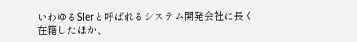いわゆるSIerと呼ばれるシステム開発会社に長く在籍したほか、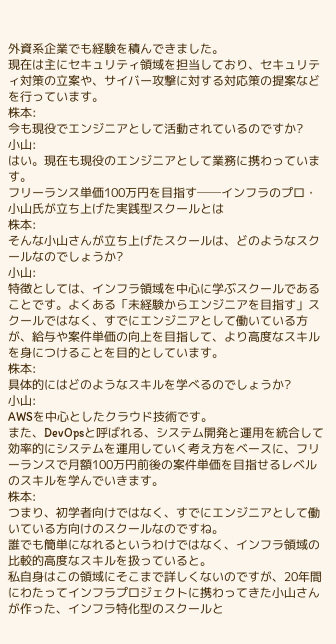外資系企業でも経験を積んできました。
現在は主にセキュリティ領域を担当しており、セキュリティ対策の立案や、サイバー攻撃に対する対応策の提案などを行っています。
株本:
今も現役でエンジニアとして活動されているのですか?
小山:
はい。現在も現役のエンジニアとして業務に携わっています。
フリーランス単価100万円を目指す──インフラのプロ・小山氏が立ち上げた実践型スクールとは
株本:
そんな小山さんが立ち上げたスクールは、どのようなスクールなのでしょうか?
小山:
特徴としては、インフラ領域を中心に学ぶスクールであることです。よくある「未経験からエンジニアを目指す」スクールではなく、すでにエンジニアとして働いている方が、給与や案件単価の向上を目指して、より高度なスキルを身につけることを目的としています。
株本:
具体的にはどのようなスキルを学べるのでしょうか?
小山:
AWSを中心としたクラウド技術です。
また、DevOpsと呼ばれる、システム開発と運用を統合して効率的にシステムを運用していく考え方をベースに、フリーランスで月額100万円前後の案件単価を目指せるレベルのスキルを学んでいきます。
株本:
つまり、初学者向けではなく、すでにエンジニアとして働いている方向けのスクールなのですね。
誰でも簡単になれるというわけではなく、インフラ領域の比較的高度なスキルを扱っていると。
私自身はこの領域にそこまで詳しくないのですが、20年間にわたってインフラプロジェクトに携わってきた小山さんが作った、インフラ特化型のスクールと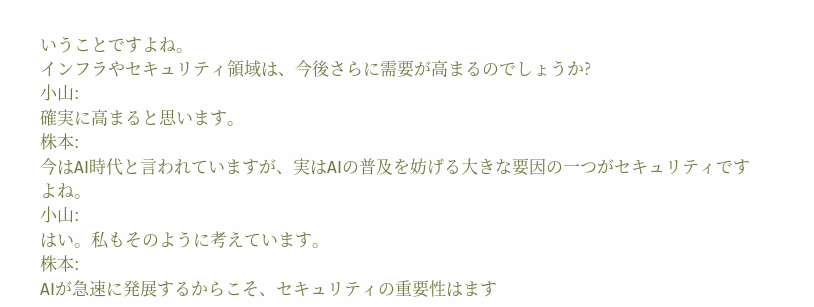いうことですよね。
インフラやセキュリティ領域は、今後さらに需要が高まるのでしょうか?
小山:
確実に高まると思います。
株本:
今はAI時代と言われていますが、実はAIの普及を妨げる大きな要因の一つがセキュリティですよね。
小山:
はい。私もそのように考えています。
株本:
AIが急速に発展するからこそ、セキュリティの重要性はます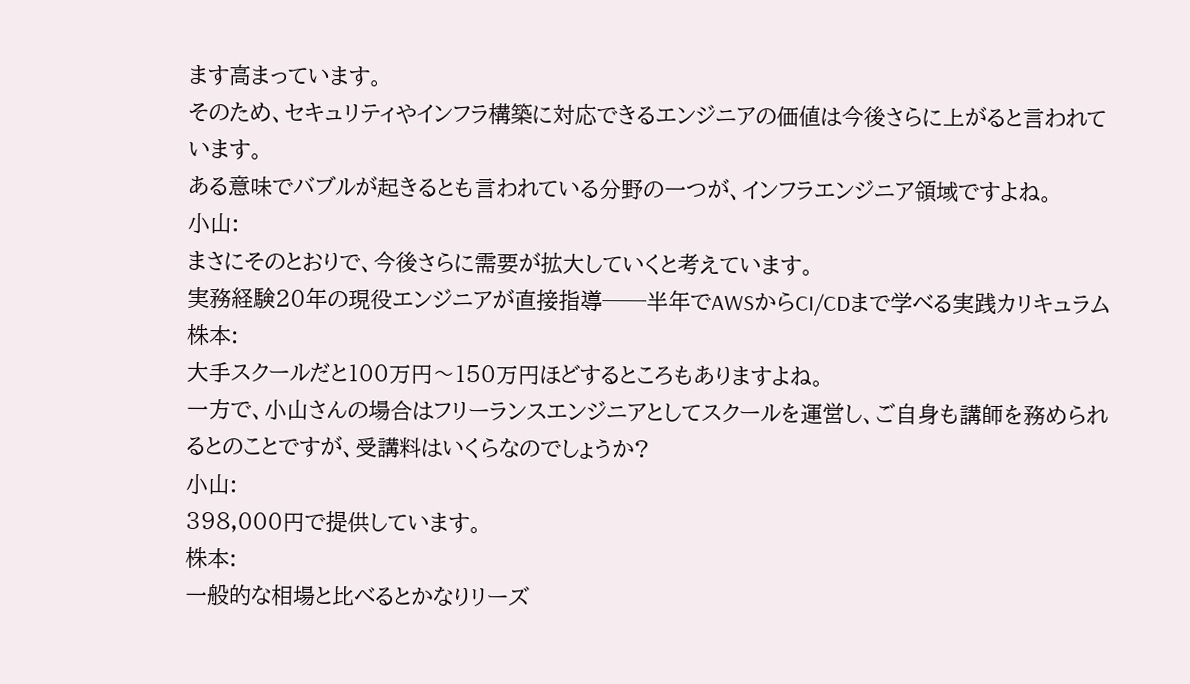ます高まっています。
そのため、セキュリティやインフラ構築に対応できるエンジニアの価値は今後さらに上がると言われています。
ある意味でバブルが起きるとも言われている分野の一つが、インフラエンジニア領域ですよね。
小山:
まさにそのとおりで、今後さらに需要が拡大していくと考えています。
実務経験20年の現役エンジニアが直接指導──半年でAWSからCI/CDまで学べる実践カリキュラム
株本:
大手スクールだと100万円〜150万円ほどするところもありますよね。
一方で、小山さんの場合はフリーランスエンジニアとしてスクールを運営し、ご自身も講師を務められるとのことですが、受講料はいくらなのでしょうか?
小山:
398,000円で提供しています。
株本:
一般的な相場と比べるとかなりリーズ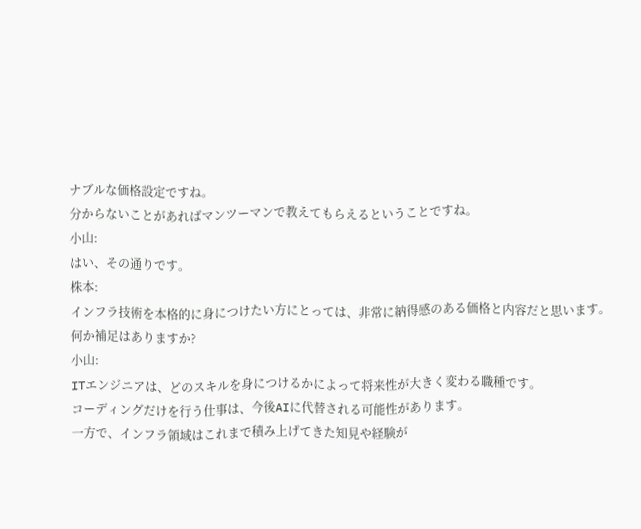ナブルな価格設定ですね。
分からないことがあればマンツーマンで教えてもらえるということですね。
小山:
はい、その通りです。
株本:
インフラ技術を本格的に身につけたい方にとっては、非常に納得感のある価格と内容だと思います。
何か補足はありますか?
小山:
ITエンジニアは、どのスキルを身につけるかによって将来性が大きく変わる職種です。
コーディングだけを行う仕事は、今後AIに代替される可能性があります。
一方で、インフラ領域はこれまで積み上げてきた知見や経験が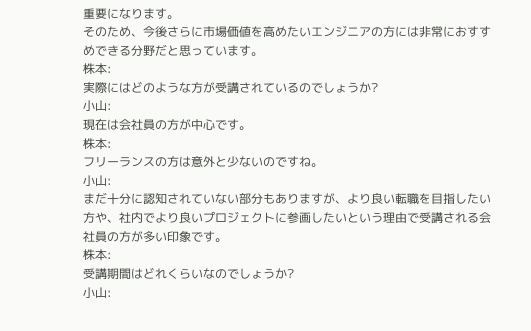重要になります。
そのため、今後さらに市場価値を高めたいエンジニアの方には非常におすすめできる分野だと思っています。
株本:
実際にはどのような方が受講されているのでしょうか?
小山:
現在は会社員の方が中心です。
株本:
フリーランスの方は意外と少ないのですね。
小山:
まだ十分に認知されていない部分もありますが、より良い転職を目指したい方や、社内でより良いプロジェクトに参画したいという理由で受講される会社員の方が多い印象です。
株本:
受講期間はどれくらいなのでしょうか?
小山: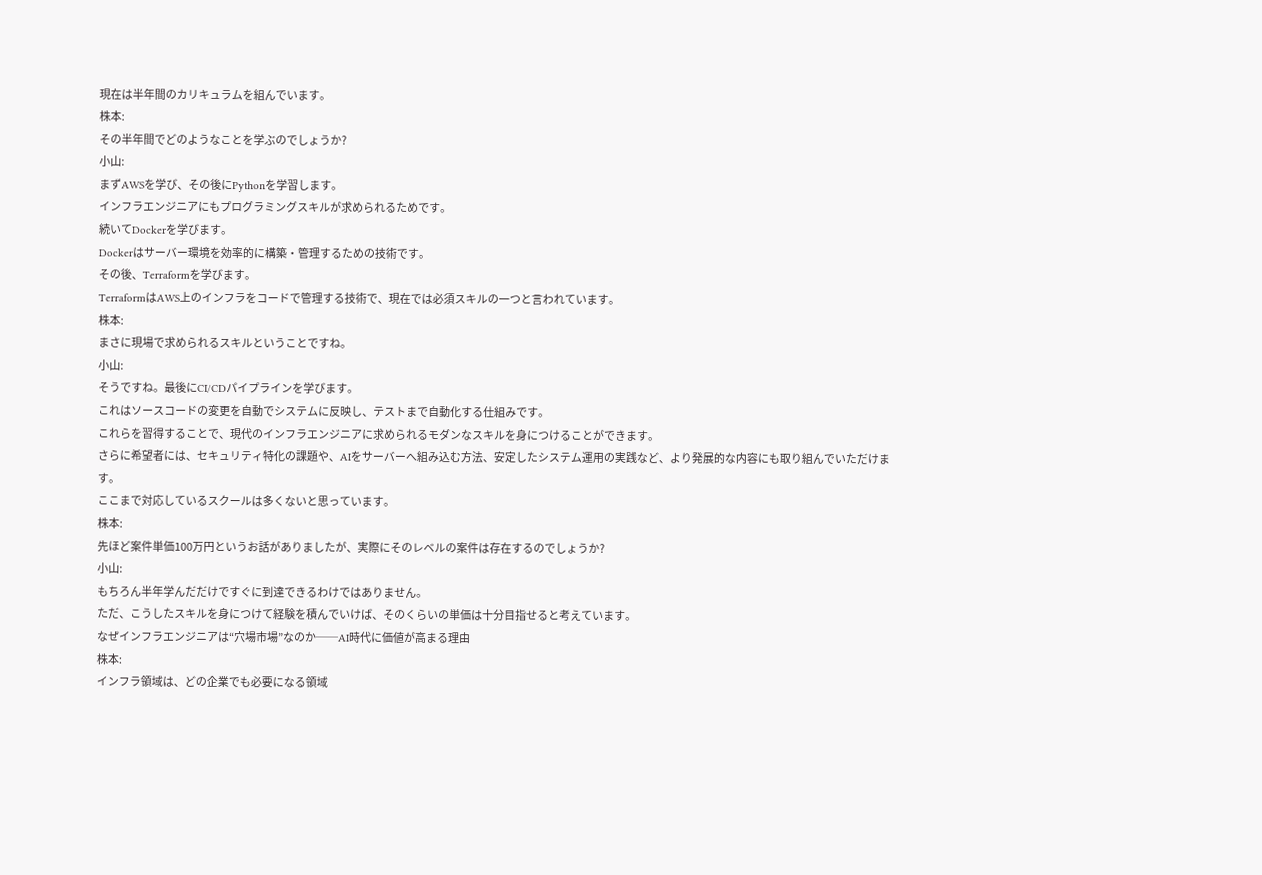現在は半年間のカリキュラムを組んでいます。
株本:
その半年間でどのようなことを学ぶのでしょうか?
小山:
まずAWSを学び、その後にPythonを学習します。
インフラエンジニアにもプログラミングスキルが求められるためです。
続いてDockerを学びます。
Dockerはサーバー環境を効率的に構築・管理するための技術です。
その後、Terraformを学びます。
TerraformはAWS上のインフラをコードで管理する技術で、現在では必須スキルの一つと言われています。
株本:
まさに現場で求められるスキルということですね。
小山:
そうですね。最後にCI/CDパイプラインを学びます。
これはソースコードの変更を自動でシステムに反映し、テストまで自動化する仕組みです。
これらを習得することで、現代のインフラエンジニアに求められるモダンなスキルを身につけることができます。
さらに希望者には、セキュリティ特化の課題や、AIをサーバーへ組み込む方法、安定したシステム運用の実践など、より発展的な内容にも取り組んでいただけます。
ここまで対応しているスクールは多くないと思っています。
株本:
先ほど案件単価100万円というお話がありましたが、実際にそのレベルの案件は存在するのでしょうか?
小山:
もちろん半年学んだだけですぐに到達できるわけではありません。
ただ、こうしたスキルを身につけて経験を積んでいけば、そのくらいの単価は十分目指せると考えています。
なぜインフラエンジニアは“穴場市場”なのか──AI時代に価値が高まる理由
株本:
インフラ領域は、どの企業でも必要になる領域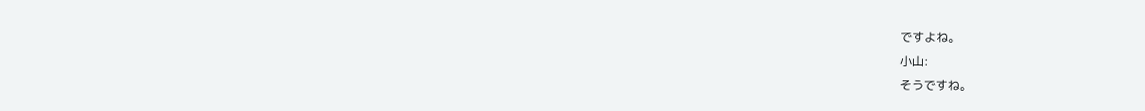ですよね。
小山:
そうですね。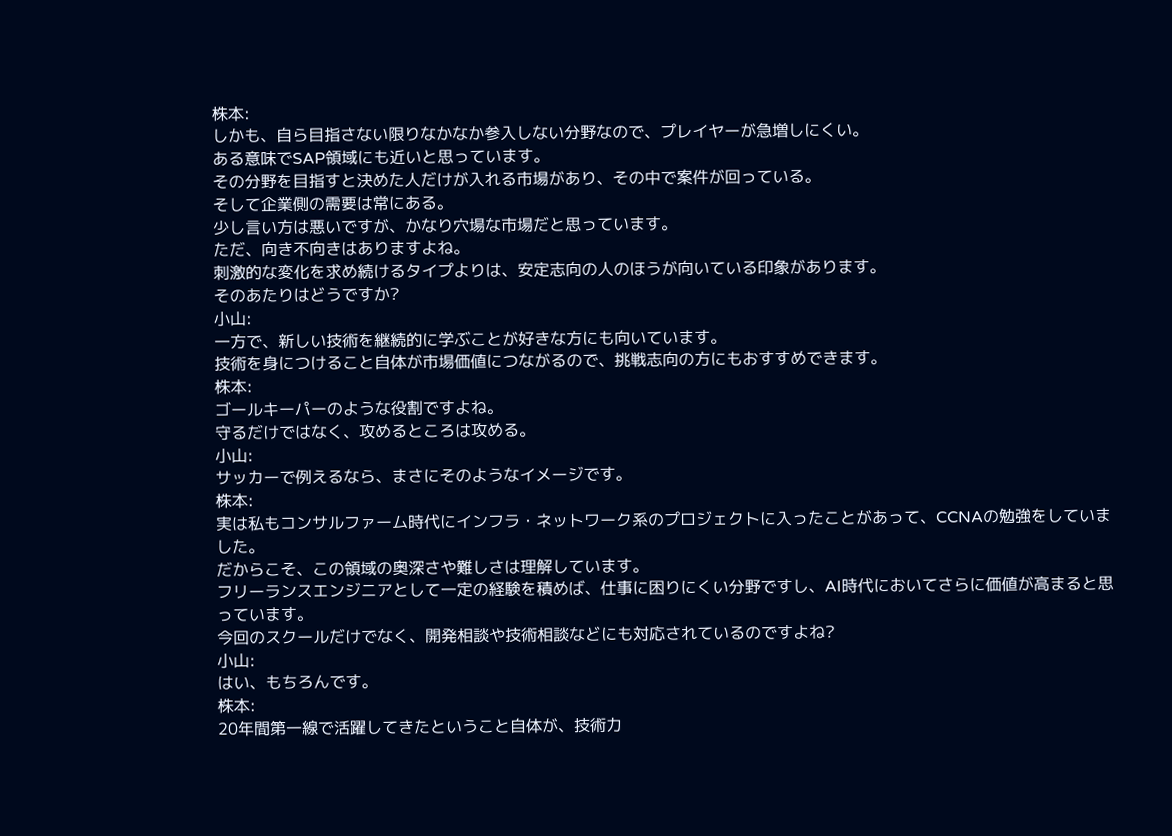株本:
しかも、自ら目指さない限りなかなか参入しない分野なので、プレイヤーが急増しにくい。
ある意味でSAP領域にも近いと思っています。
その分野を目指すと決めた人だけが入れる市場があり、その中で案件が回っている。
そして企業側の需要は常にある。
少し言い方は悪いですが、かなり穴場な市場だと思っています。
ただ、向き不向きはありますよね。
刺激的な変化を求め続けるタイプよりは、安定志向の人のほうが向いている印象があります。
そのあたりはどうですか?
小山:
一方で、新しい技術を継続的に学ぶことが好きな方にも向いています。
技術を身につけること自体が市場価値につながるので、挑戦志向の方にもおすすめできます。
株本:
ゴールキーパーのような役割ですよね。
守るだけではなく、攻めるところは攻める。
小山:
サッカーで例えるなら、まさにそのようなイメージです。
株本:
実は私もコンサルファーム時代にインフラ・ネットワーク系のプロジェクトに入ったことがあって、CCNAの勉強をしていました。
だからこそ、この領域の奥深さや難しさは理解しています。
フリーランスエンジニアとして一定の経験を積めば、仕事に困りにくい分野ですし、AI時代においてさらに価値が高まると思っています。
今回のスクールだけでなく、開発相談や技術相談などにも対応されているのですよね?
小山:
はい、もちろんです。
株本:
20年間第一線で活躍してきたということ自体が、技術力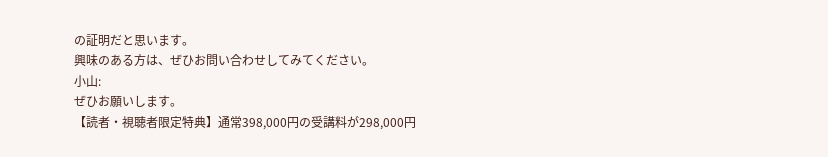の証明だと思います。
興味のある方は、ぜひお問い合わせしてみてください。
小山:
ぜひお願いします。
【読者・視聴者限定特典】通常398,000円の受講料が298,000円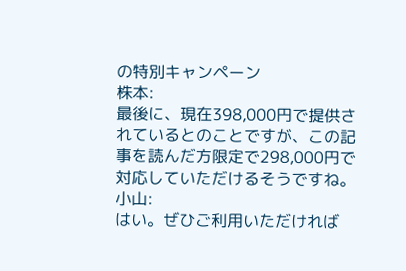の特別キャンペーン
株本:
最後に、現在398,000円で提供されているとのことですが、この記事を読んだ方限定で298,000円で対応していただけるそうですね。
小山:
はい。ぜひご利用いただければ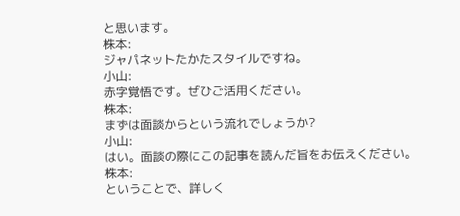と思います。
株本:
ジャパネットたかたスタイルですね。
小山:
赤字覚悟です。ぜひご活用ください。
株本:
まずは面談からという流れでしょうか?
小山:
はい。面談の際にこの記事を読んだ旨をお伝えください。
株本:
ということで、詳しく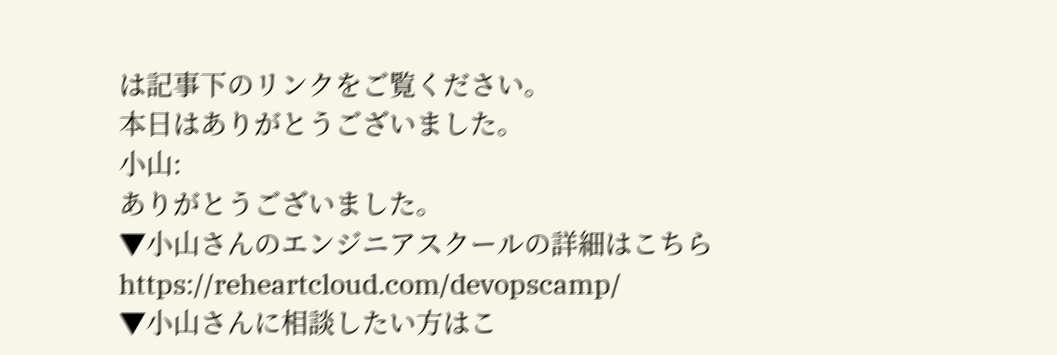は記事下のリンクをご覧ください。
本日はありがとうございました。
小山:
ありがとうございました。
▼小山さんのエンジニアスクールの詳細はこちら
https://reheartcloud.com/devopscamp/
▼小山さんに相談したい方はこ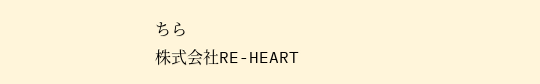ちら
株式会社RE-HEART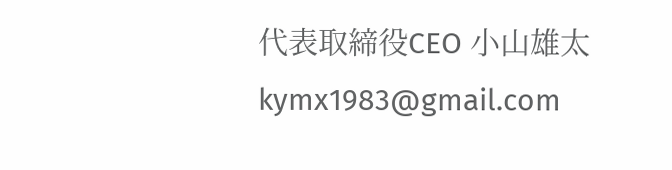代表取締役CEO 小山雄太
kymx1983@gmail.com